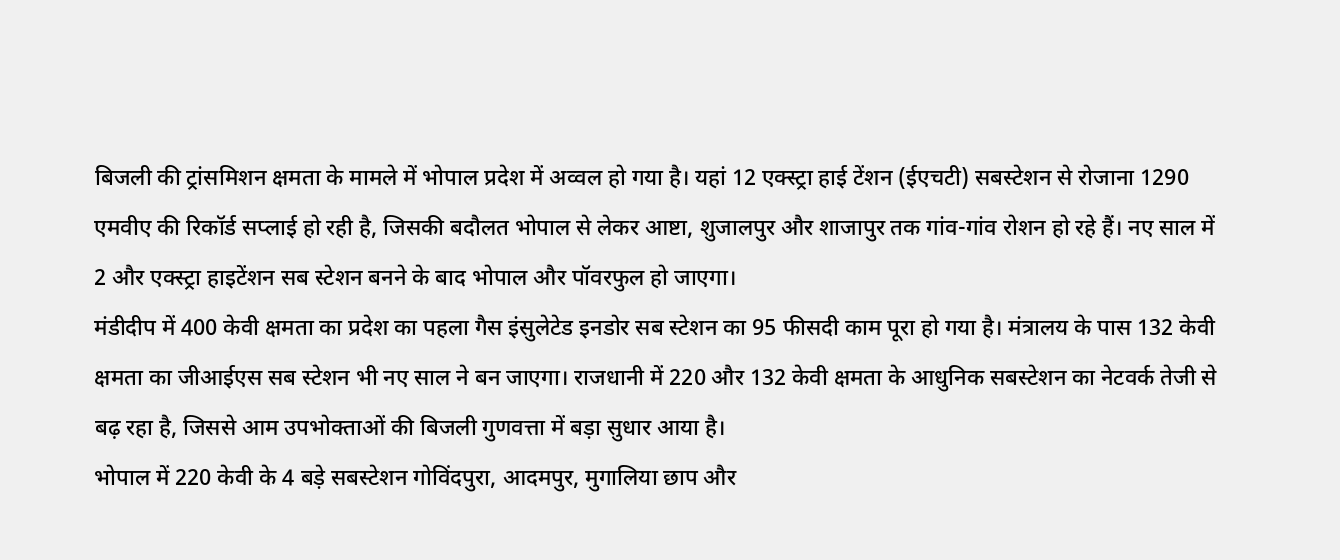बिजली की ट्रांसमिशन क्षमता के मामले में भोपाल प्रदेश में अव्वल हो गया है। यहां 12 एक्स्ट्रा हाई टेंशन (ईएचटी) सबस्टेशन से रोजाना 1290 एमवीए की रिकॉर्ड सप्लाई हो रही है, जिसकी बदौलत भोपाल से लेकर आष्टा, शुजालपुर और शाजापुर तक गांव-गांव रोशन हो रहे हैं। नए साल में 2 और एक्स्ट्रा हाइटेंशन सब स्टेशन बनने के बाद भोपाल और पॉवरफुल हो जाएगा।
मंडीदीप में 400 केवी क्षमता का प्रदेश का पहला गैस इंसुलेटेड इनडोर सब स्टेशन का 95 फीसदी काम पूरा हो गया है। मंत्रालय के पास 132 केवी क्षमता का जीआईएस सब स्टेशन भी नए साल ने बन जाएगा। राजधानी में 220 और 132 केवी क्षमता के आधुनिक सबस्टेशन का नेटवर्क तेजी से बढ़ रहा है, जिससे आम उपभोक्ताओं की बिजली गुणवत्ता में बड़ा सुधार आया है।
भोपाल में 220 केवी के 4 बड़े सबस्टेशन गोविंदपुरा, आदमपुर, मुगालिया छाप और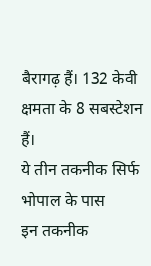बैरागढ़ हैं। 132 केवी क्षमता के 8 सबस्टेशन हैं।
ये तीन तकनीक सिर्फ भोपाल के पास
इन तकनीक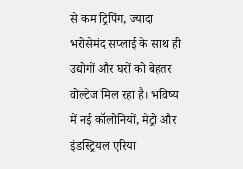से कम ट्रिपिंग, ज्यादा भरोसेमंद सप्लाई के साथ ही उद्योगों और घरों को बेहतर वोल्टेज मिल रहा है। भविष्य में नई कॉलोनियों, मेट्रो और इंडस्ट्रियल एरिया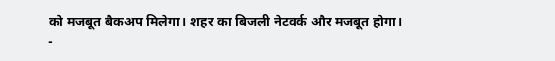को मजबूत बैकअप मिलेगा। शहर का बिजली नेटवर्क और मजबूत होगा।
-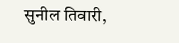सुनील तिवारी,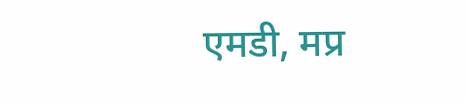एमडी, मप्र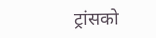ट्रांसको